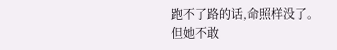跑不了路的话,命照样没了。
但她不敢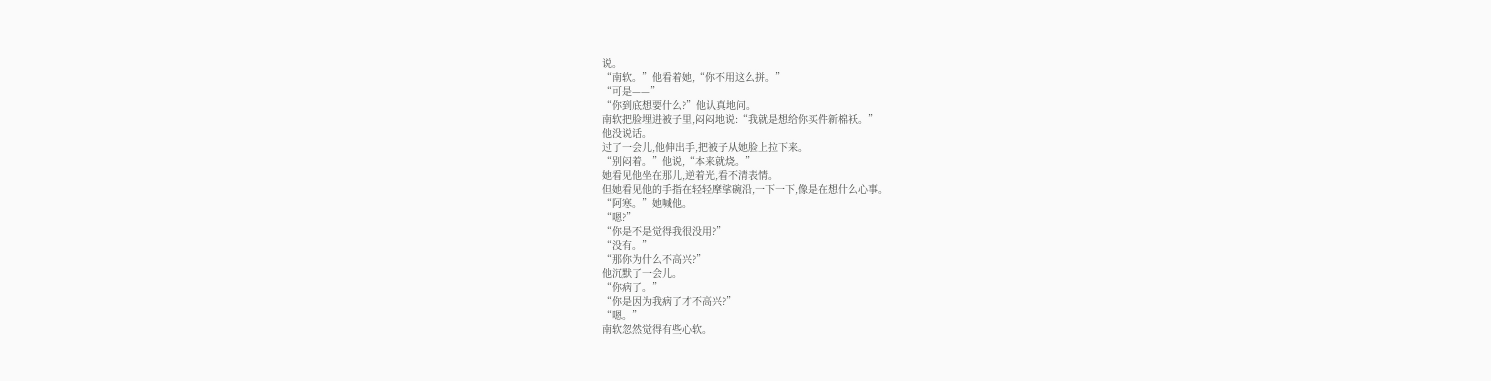说。
“南软。”他看着她,“你不用这么拼。”
“可是——”
“你到底想要什么?”他认真地问。
南软把脸埋进被子里,闷闷地说:“我就是想给你买件新棉袄。”
他没说话。
过了一会儿,他伸出手,把被子从她脸上拉下来。
“别闷着。”他说,“本来就烧。”
她看见他坐在那儿,逆着光,看不清表情。
但她看见他的手指在轻轻摩挲碗沿,一下一下,像是在想什么心事。
“阿寒。”她喊他。
“嗯?”
“你是不是觉得我很没用?”
“没有。”
“那你为什么不高兴?”
他沉默了一会儿。
“你病了。”
“你是因为我病了才不高兴?”
“嗯。”
南软忽然觉得有些心软。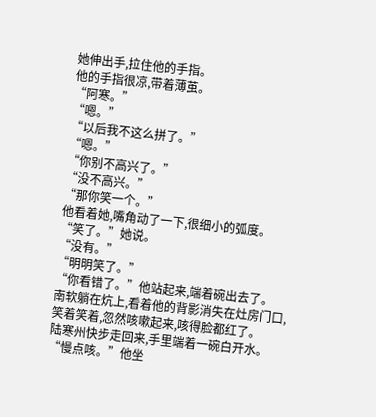她伸出手,拉住他的手指。
他的手指很凉,带着薄茧。
“阿寒。”
“嗯。”
“以后我不这么拼了。”
“嗯。”
“你别不高兴了。”
“没不高兴。”
“那你笑一个。”
他看着她,嘴角动了一下,很细小的弧度。
“笑了。”她说。
“没有。”
“明明笑了。”
“你看错了。”他站起来,端着碗出去了。
南软躺在炕上,看着他的背影消失在灶房门口,笑着笑着,忽然咳嗽起来,咳得脸都红了。
陆寒州快步走回来,手里端着一碗白开水。
“慢点咳。”他坐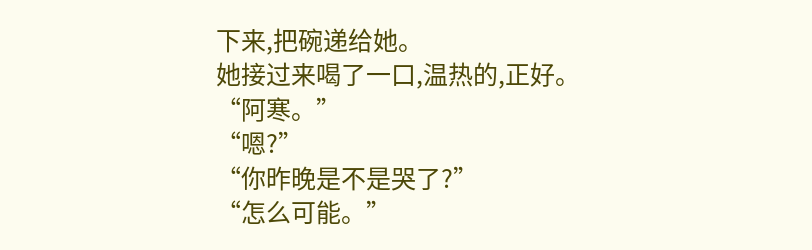下来,把碗递给她。
她接过来喝了一口,温热的,正好。
“阿寒。”
“嗯?”
“你昨晚是不是哭了?”
“怎么可能。”